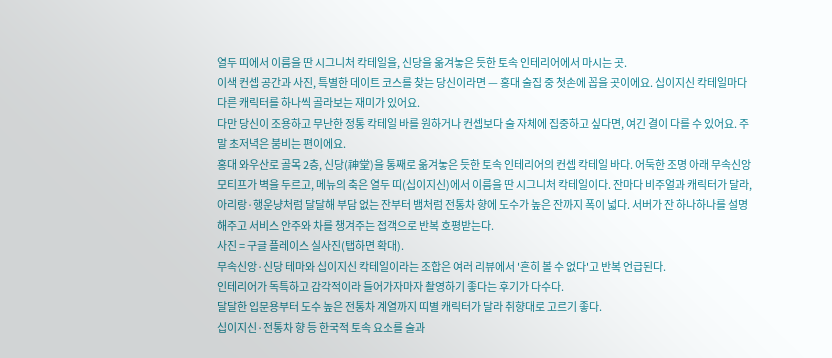열두 띠에서 이름을 딴 시그니처 칵테일을, 신당을 옮겨놓은 듯한 토속 인테리어에서 마시는 곳.
이색 컨셉 공간과 사진, 특별한 데이트 코스를 찾는 당신이라면 — 홍대 술집 중 첫손에 꼽을 곳이에요. 십이지신 칵테일마다 다른 캐릭터를 하나씩 골라보는 재미가 있어요.
다만 당신이 조용하고 무난한 정통 칵테일 바를 원하거나 컨셉보다 술 자체에 집중하고 싶다면, 여긴 결이 다를 수 있어요. 주말 초저녁은 붐비는 편이에요.
홍대 와우산로 골목 2층, 신당(神堂)을 통째로 옮겨놓은 듯한 토속 인테리어의 컨셉 칵테일 바다. 어둑한 조명 아래 무속신앙 모티프가 벽을 두르고, 메뉴의 축은 열두 띠(십이지신)에서 이름을 딴 시그니처 칵테일이다. 잔마다 비주얼과 캐릭터가 달라, 아리랑·행운냥처럼 달달해 부담 없는 잔부터 뱀처럼 전통차 향에 도수가 높은 잔까지 폭이 넓다. 서버가 잔 하나하나를 설명해주고 서비스 안주와 차를 챙겨주는 접객으로 반복 호평받는다.
사진 = 구글 플레이스 실사진(탭하면 확대).
무속신앙·신당 테마와 십이지신 칵테일이라는 조합은 여러 리뷰에서 '흔히 볼 수 없다'고 반복 언급된다.
인테리어가 독특하고 감각적이라 들어가자마자 촬영하기 좋다는 후기가 다수다.
달달한 입문용부터 도수 높은 전통차 계열까지 띠별 캐릭터가 달라 취향대로 고르기 좋다.
십이지신·전통차 향 등 한국적 토속 요소를 술과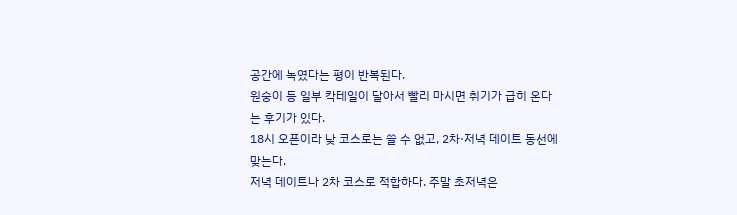공간에 녹였다는 평이 반복된다.
원숭이 등 일부 칵테일이 달아서 빨리 마시면 취기가 급히 온다는 후기가 있다.
18시 오픈이라 낮 코스로는 쓸 수 없고, 2차·저녁 데이트 동선에 맞는다.
저녁 데이트나 2차 코스로 적합하다. 주말 초저녁은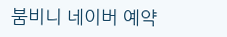붐비니 네이버 예약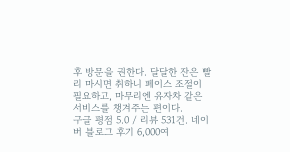후 방문을 권한다. 달달한 잔은 빨리 마시면 취하니 페이스 조절이 필요하고, 마무리엔 유자차 같은 서비스를 챙겨주는 편이다.
구글 평점 5.0 / 리뷰 531건. 네이버 블로그 후기 6,000여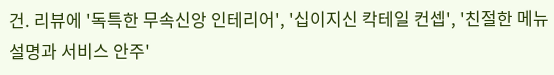건. 리뷰에 '독특한 무속신앙 인테리어', '십이지신 칵테일 컨셉', '친절한 메뉴 설명과 서비스 안주'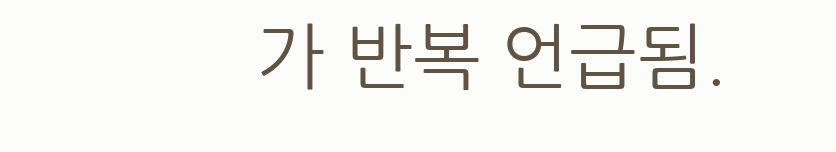가 반복 언급됨.